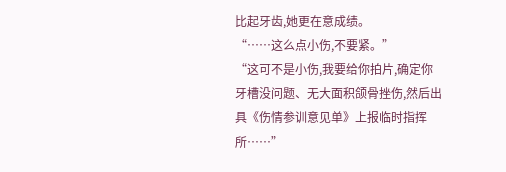比起牙齿,她更在意成绩。
“……这么点小伤,不要紧。”
“这可不是小伤,我要给你拍片,确定你牙槽没问题、无大面积颌骨挫伤,然后出具《伤情参训意见单》上报临时指挥所……”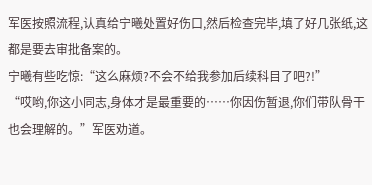军医按照流程,认真给宁曦处置好伤口,然后检查完毕,填了好几张纸,这都是要去审批备案的。
宁曦有些吃惊:“这么麻烦?不会不给我参加后续科目了吧?!”
“哎哟,你这小同志,身体才是最重要的……你因伤暂退,你们带队骨干也会理解的。”军医劝道。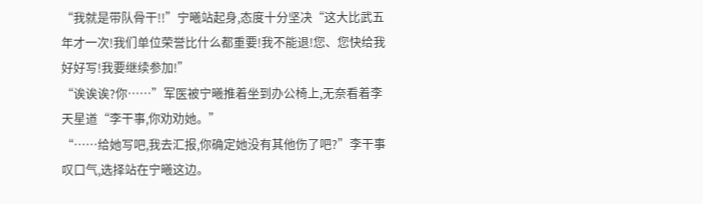“我就是带队骨干!!”宁曦站起身,态度十分坚决“这大比武五年才一次!我们单位荣誉比什么都重要!我不能退!您、您快给我好好写!我要继续参加!”
“诶诶诶?你……”军医被宁曦推着坐到办公椅上,无奈看着李天星道“李干事,你劝劝她。”
“……给她写吧,我去汇报,你确定她没有其他伤了吧?”李干事叹口气,选择站在宁曦这边。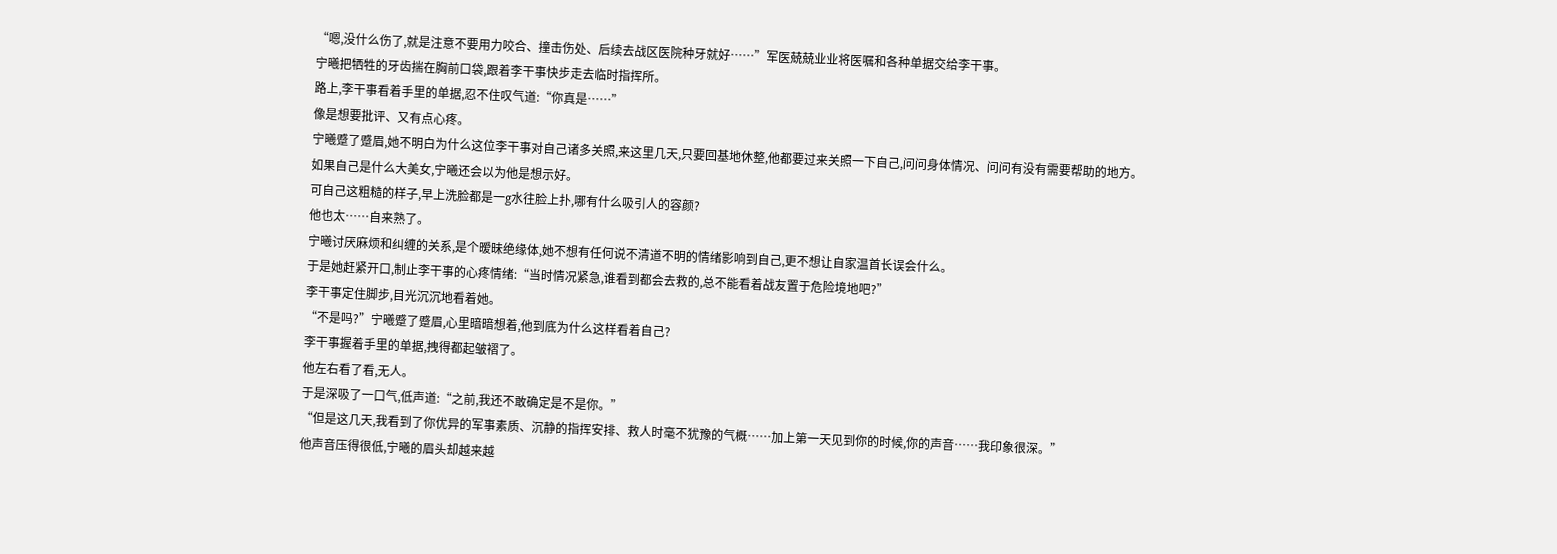“嗯,没什么伤了,就是注意不要用力咬合、撞击伤处、后续去战区医院种牙就好……”军医兢兢业业将医嘱和各种单据交给李干事。
宁曦把牺牲的牙齿揣在胸前口袋,跟着李干事快步走去临时指挥所。
路上,李干事看着手里的单据,忍不住叹气道:“你真是……”
像是想要批评、又有点心疼。
宁曦蹙了蹙眉,她不明白为什么这位李干事对自己诸多关照,来这里几天,只要回基地休整,他都要过来关照一下自己,问问身体情况、问问有没有需要帮助的地方。
如果自己是什么大美女,宁曦还会以为他是想示好。
可自己这粗糙的样子,早上洗脸都是一g水往脸上扑,哪有什么吸引人的容颜?
他也太……自来熟了。
宁曦讨厌麻烦和纠缠的关系,是个暧昧绝缘体,她不想有任何说不清道不明的情绪影响到自己,更不想让自家温首长误会什么。
于是她赶紧开口,制止李干事的心疼情绪:“当时情况紧急,谁看到都会去救的,总不能看着战友置于危险境地吧?”
李干事定住脚步,目光沉沉地看着她。
“不是吗?”宁曦蹙了蹙眉,心里暗暗想着,他到底为什么这样看着自己?
李干事握着手里的单据,拽得都起皱褶了。
他左右看了看,无人。
于是深吸了一口气,低声道:“之前,我还不敢确定是不是你。”
“但是这几天,我看到了你优异的军事素质、沉静的指挥安排、救人时毫不犹豫的气概……加上第一天见到你的时候,你的声音……我印象很深。”
他声音压得很低,宁曦的眉头却越来越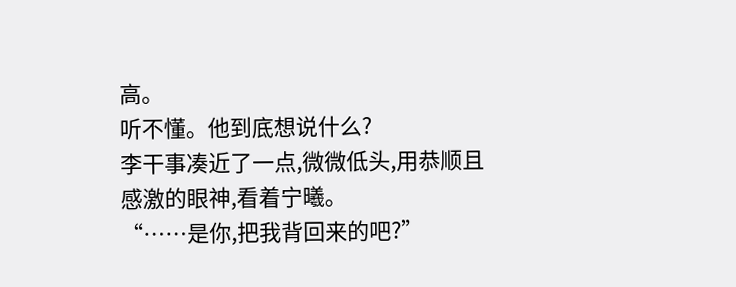高。
听不懂。他到底想说什么?
李干事凑近了一点,微微低头,用恭顺且感激的眼神,看着宁曦。
“……是你,把我背回来的吧?”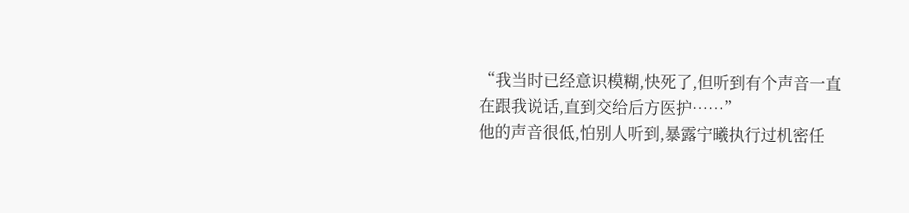“我当时已经意识模糊,快死了,但听到有个声音一直在跟我说话,直到交给后方医护……”
他的声音很低,怕别人听到,暴露宁曦执行过机密任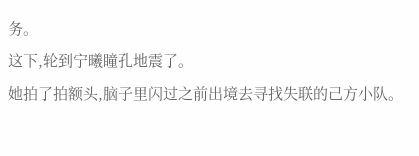务。
这下,轮到宁曦瞳孔地震了。
她拍了拍额头,脑子里闪过之前出境去寻找失联的己方小队。